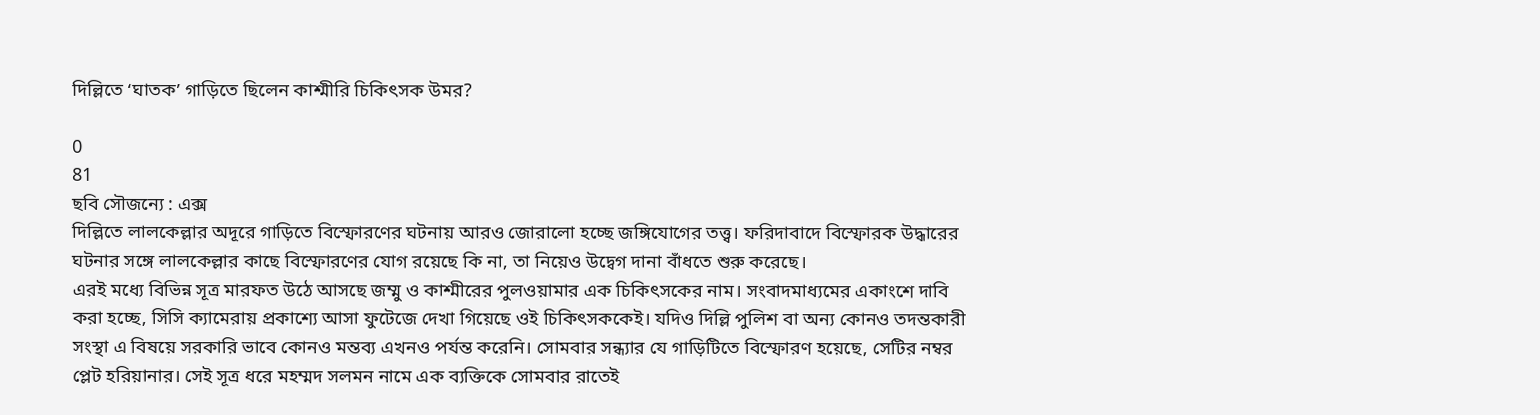দিল্লিতে ‘ঘাতক’ গাড়িতে ছিলেন কাশ্মীরি চিকিৎসক উমর?

0
81
ছবি সৌজন্যে : এক্স
দিল্লিতে লালকেল্লার অদূরে গাড়িতে বিস্ফোরণের ঘটনায় আরও জোরালো হচ্ছে জঙ্গিযোগের তত্ত্ব। ফরিদাবাদে বিস্ফোরক উদ্ধারের ঘটনার সঙ্গে লালকেল্লার কাছে বিস্ফোরণের যোগ রয়েছে কি না, তা নিয়েও উদ্বেগ দানা বাঁধতে শুরু করেছে।
এরই মধ্যে বিভিন্ন সূত্র মারফত উঠে আসছে জম্মু ও কাশ্মীরের পুলওয়ামার এক চিকিৎসকের নাম। সংবাদমাধ্যমের একাংশে দাবি করা হচ্ছে, সিসি ক্যামেরায় প্রকাশ্যে আসা ফুটেজে দেখা গিয়েছে ওই চিকিৎসককেই। যদিও দিল্লি পুলিশ বা অন্য কোনও তদন্তকারী সংস্থা এ বিষয়ে সরকারি ভাবে কোনও মন্তব্য এখনও পর্যন্ত করেনি। সোমবার সন্ধ্যার যে গাড়িটিতে বিস্ফোরণ হয়েছে, সেটির নম্বর প্লেট হরিয়ানার। সেই সূত্র ধরে মহম্মদ সলমন নামে এক ব্যক্তিকে সোমবার রাতেই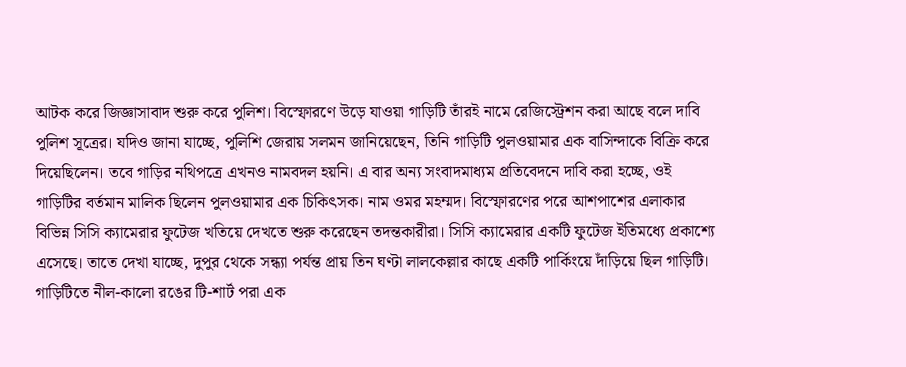আটক করে জিজ্ঞাসাবাদ শুরু করে পুলিশ। বিস্ফোরণে উড়ে যাওয়া গাড়িটি তাঁরই নামে রেজিস্ট্রেশন করা আছে বলে দাবি পুলিশ সূত্রের। যদিও জানা যাচ্ছে, পুলিশি জেরায় সলমন জানিয়েছেন, তিনি গাড়িটি পুলওয়ামার এক বাসিন্দাকে বিক্রি করে দিয়েছিলেন। তবে গাড়ির নথিপত্রে এখনও নামবদল হয়নি। এ বার অন্য সংবাদমাধ্যম প্রতিবেদনে দাবি করা হচ্ছে, ওই গাড়িটির বর্তমান মালিক ছিলেন পুলওয়ামার এক চিকিৎসক। নাম ওমর মহম্মদ। বিস্ফোরণের পরে আশপাশের এলাকার বিভিন্ন সিসি ক্যামেরার ফুটেজ খতিয়ে দেখতে শুরু করেছেন তদন্তকারীরা। সিসি ক্যামেরার একটি ফুটেজ ইতিমধ্যে প্রকাশ্যে এসেছে। তাতে দেখা যাচ্ছে, দুপুর থেকে সন্ধ্যা পর্যন্ত প্রায় তিন ঘণ্টা লালকেল্লার কাছে একটি পার্কিংয়ে দাঁড়িয়ে ছিল গাড়িটি। গাড়িটিতে নীল-কালো রঙের টি-শার্ট পরা এক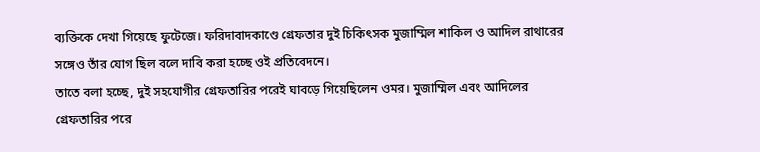ব্যক্তিকে দেখা গিয়েছে ফুটেজে। ফরিদাবাদকাণ্ডে গ্রেফতার দুই চিকিৎসক মুজাম্মিল শাকিল ও আদিল রাথারের সঙ্গেও তাঁর যোগ ছিল বলে দাবি করা হচ্ছে ওই প্রতিবেদনে।
তাতে বলা হচ্ছে, দুই সহযোগীর গ্রেফতারির পরেই ঘাবড়ে গিয়েছিলেন ওমর। মুজাম্মিল এবং আদিলের গ্রেফতারির পরে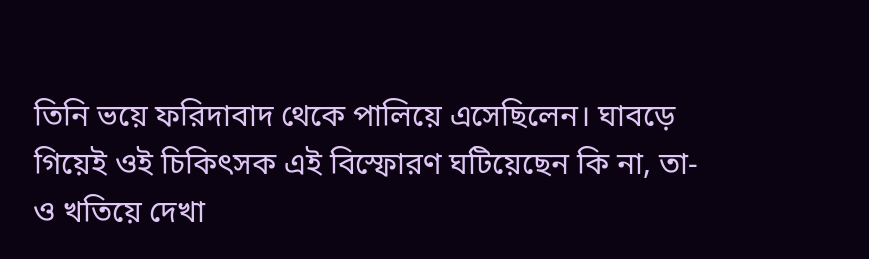তিনি ভয়ে ফরিদাবাদ থেকে পালিয়ে এসেছিলেন। ঘাবড়ে গিয়েই ওই চিকিৎসক এই বিস্ফোরণ ঘটিয়েছেন কি না, তা-ও খতিয়ে দেখা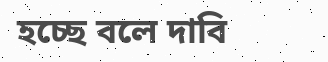হচ্ছে বলে দাবি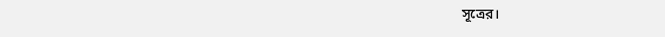সূত্রের।